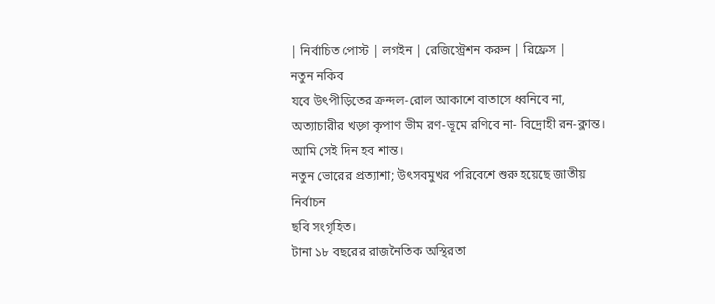| নির্বাচিত পোস্ট | লগইন | রেজিস্ট্রেশন করুন | রিফ্রেস |
নতুন নকিব
যবে উৎপীড়িতের ক্রন্দল-রোল আকাশে বাতাসে ধ্বনিবে না, অত্যাচারীর খড়্গ কৃপাণ ভীম রণ-ভূমে রণিবে না- বিদ্রোহী রন-ক্লান্ত। আমি সেই দিন হব শান্ত।
নতুন ভোরের প্রত্যাশা; উৎসবমুখর পরিবেশে শুরু হয়েছে জাতীয় নির্বাচন
ছবি সংগৃহিত।
টানা ১৮ বছরের রাজনৈতিক অস্থিরতা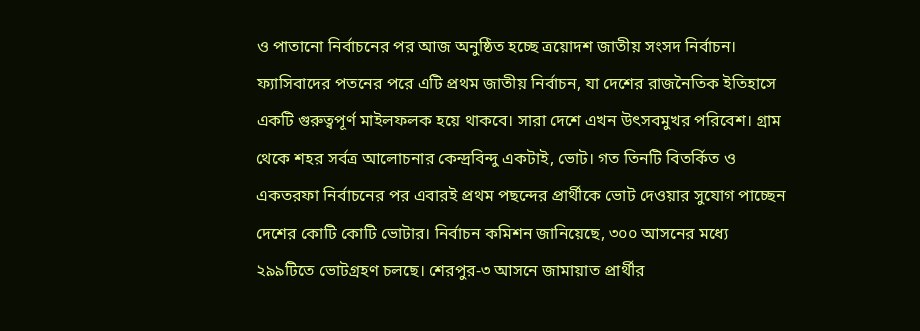ও পাতানো নির্বাচনের পর আজ অনুষ্ঠিত হচ্ছে ত্রয়োদশ জাতীয় সংসদ নির্বাচন। ফ্যাসিবাদের পতনের পরে এটি প্রথম জাতীয় নির্বাচন, যা দেশের রাজনৈতিক ইতিহাসে একটি গুরুত্বপূর্ণ মাইলফলক হয়ে থাকবে। সারা দেশে এখন উৎসবমুখর পরিবেশ। গ্রাম থেকে শহর সর্বত্র আলোচনার কেন্দ্রবিন্দু একটাই, ভোট। গত তিনটি বিতর্কিত ও একতরফা নির্বাচনের পর এবারই প্রথম পছন্দের প্রার্থীকে ভোট দেওয়ার সুযোগ পাচ্ছেন দেশের কোটি কোটি ভোটার। নির্বাচন কমিশন জানিয়েছে, ৩০০ আসনের মধ্যে ২৯৯টিতে ভোটগ্রহণ চলছে। শেরপুর-৩ আসনে জামায়াত প্রার্থীর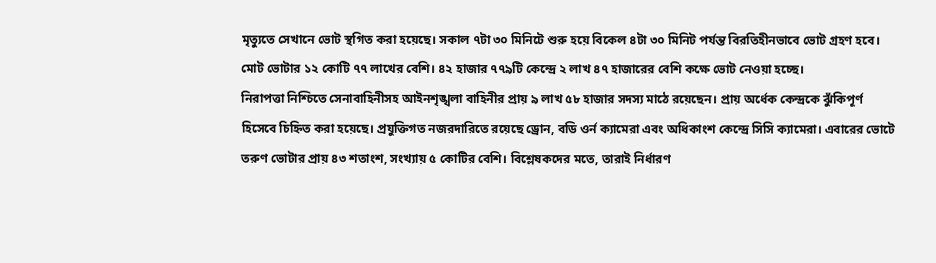মৃত্যুতে সেখানে ভোট স্থগিত করা হয়েছে। সকাল ৭টা ৩০ মিনিটে শুরু হয়ে বিকেল ৪টা ৩০ মিনিট পর্যন্ত বিরতিহীনভাবে ভোট গ্রহণ হবে। মোট ভোটার ১২ কোটি ৭৭ লাখের বেশি। ৪২ হাজার ৭৭৯টি কেন্দ্রে ২ লাখ ৪৭ হাজারের বেশি কক্ষে ভোট নেওয়া হচ্ছে।
নিরাপত্তা নিশ্চিতে সেনাবাহিনীসহ আইনশৃঙ্খলা বাহিনীর প্রায় ৯ লাখ ৫৮ হাজার সদস্য মাঠে রয়েছেন। প্রায় অর্ধেক কেন্দ্রকে ঝুঁকিপূর্ণ হিসেবে চিহ্নিত করা হয়েছে। প্রযুক্তিগত নজরদারিতে রয়েছে ড্রোন, বডি ওর্ন ক্যামেরা এবং অধিকাংশ কেন্দ্রে সিসি ক্যামেরা। এবারের ভোটে তরুণ ভোটার প্রায় ৪৩ শতাংশ, সংখ্যায় ৫ কোটির বেশি। বিশ্লেষকদের মতে, তারাই নির্ধারণ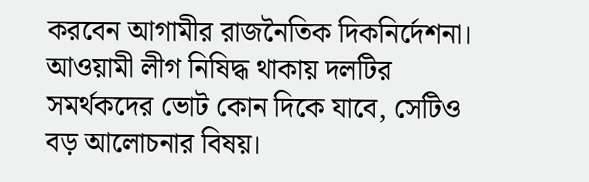করবেন আগামীর রাজনৈতিক দিকনির্দেশনা। আওয়ামী লীগ নিষিদ্ধ থাকায় দলটির সমর্থকদের ভোট কোন দিকে যাবে, সেটিও বড় আলোচনার বিষয়।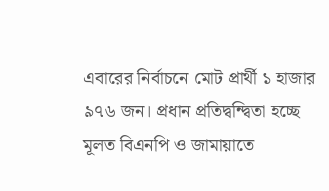এবারের নির্বাচনে মোট প্রার্থী ১ হাজার ৯৭৬ জন। প্রধান প্রতিদ্বন্দ্বিতা হচ্ছে মূলত বিএনপি ও জামায়াতে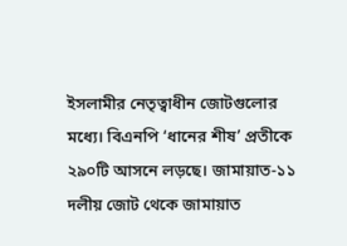ইসলামীর নেতৃত্বাধীন জোটগুলোর মধ্যে। বিএনপি ‘ধানের শীষ’ প্রতীকে ২৯০টি আসনে লড়ছে। জামায়াত-১১ দলীয় জোট থেকে জামায়াত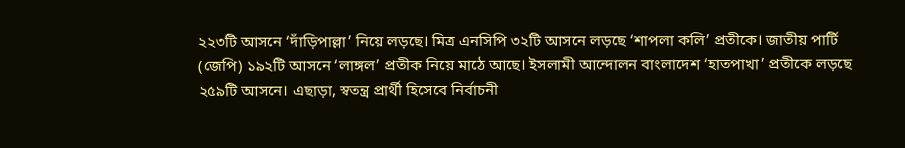২২৩টি আসনে ‘দাঁড়িপাল্লা’ নিয়ে লড়ছে। মিত্র এনসিপি ৩২টি আসনে লড়ছে ‘শাপলা কলি’ প্রতীকে। জাতীয় পার্টি (জেপি) ১৯২টি আসনে ‘লাঙ্গল’ প্রতীক নিয়ে মাঠে আছে। ইসলামী আন্দোলন বাংলাদেশ ‘হাতপাখা’ প্রতীকে লড়ছে ২৫৯টি আসনে। এছাড়া, স্বতন্ত্র প্রার্থী হিসেবে নির্বাচনী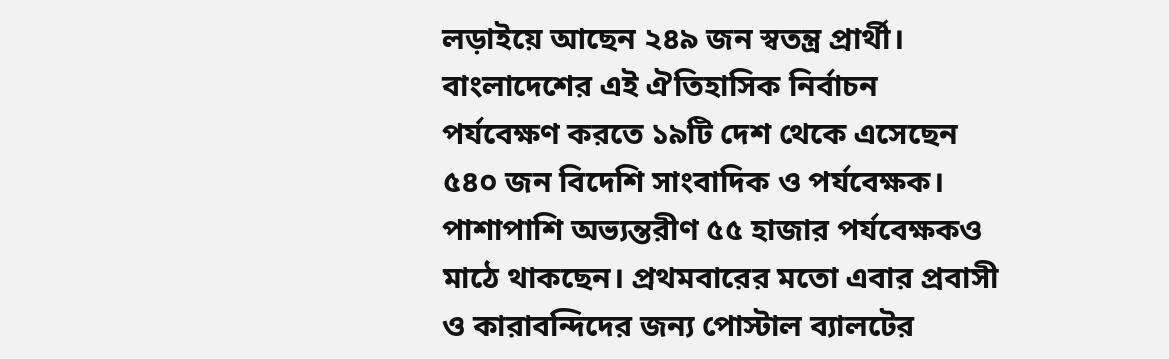লড়াইয়ে আছেন ২৪৯ জন স্বতন্ত্র প্রার্থী।
বাংলাদেশের এই ঐতিহাসিক নির্বাচন পর্যবেক্ষণ করতে ১৯টি দেশ থেকে এসেছেন ৫৪০ জন বিদেশি সাংবাদিক ও পর্যবেক্ষক। পাশাপাশি অভ্যন্তরীণ ৫৫ হাজার পর্যবেক্ষকও মাঠে থাকছেন। প্রথমবারের মতো এবার প্রবাসী ও কারাবন্দিদের জন্য পোস্টাল ব্যালটের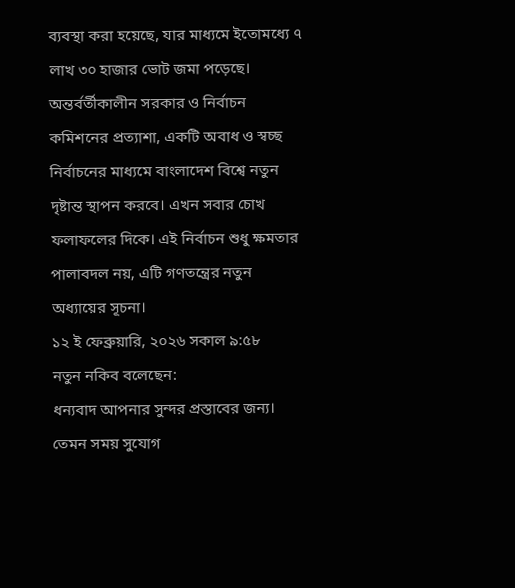ব্যবস্থা করা হয়েছে, যার মাধ্যমে ইতোমধ্যে ৭ লাখ ৩০ হাজার ভোট জমা পড়েছে। অন্তর্বর্তীকালীন সরকার ও নির্বাচন কমিশনের প্রত্যাশা, একটি অবাধ ও স্বচ্ছ নির্বাচনের মাধ্যমে বাংলাদেশ বিশ্বে নতুন দৃষ্টান্ত স্থাপন করবে। এখন সবার চোখ ফলাফলের দিকে। এই নির্বাচন শুধু ক্ষমতার পালাবদল নয়, এটি গণতন্ত্রের নতুন অধ্যায়ের সূচনা।
১২ ই ফেব্রুয়ারি, ২০২৬ সকাল ৯:৫৮
নতুন নকিব বলেছেন:
ধন্যবাদ আপনার সুন্দর প্রস্তাবের জন্য। তেমন সময় সুযোগ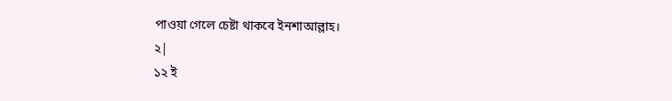পাওয়া গেলে চেষ্টা থাকবে ইনশাআল্লাহ।
২|
১২ ই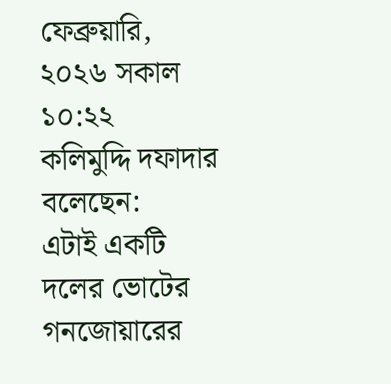ফেব্রুয়ারি, ২০২৬ সকাল ১০:২২
কলিমুদ্দি দফাদার বলেছেন:
এটাই একটি দলের ভোটের গনজোয়ারের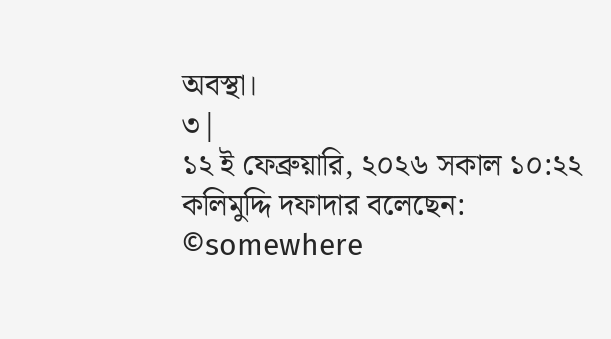অবস্থা।
৩|
১২ ই ফেব্রুয়ারি, ২০২৬ সকাল ১০:২২
কলিমুদ্দি দফাদার বলেছেন:
©somewhere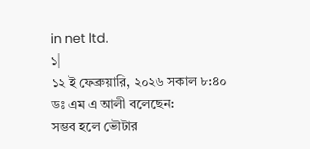in net ltd.
১|
১২ ই ফেব্রুয়ারি, ২০২৬ সকাল ৮:৪০
ডঃ এম এ আলী বলেছেন:
সম্ভব হলে ভৌটার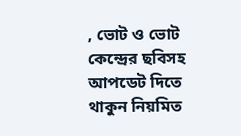, ভোট ও ভোট কেন্দ্রের ছবিসহ আপডেট দিতে থাকুন নিয়মিত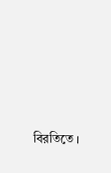বিরতিতে ।